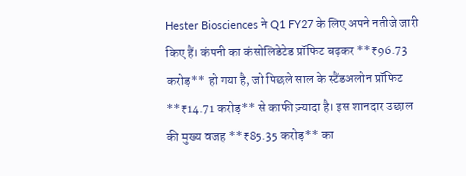Hester Biosciences ने Q1 FY27 के लिए अपने नतीजे जारी किए हैं। कंपनी का कंसोलिडेटेड प्रॉफिट बढ़कर **₹96.73 करोड़** हो गया है, जो पिछले साल के स्टैंडअलोन प्रॉफिट **₹14.71 करोड़** से काफी ज़्यादा है। इस शानदार उछाल की मुख्य वजह **₹85.35 करोड़** का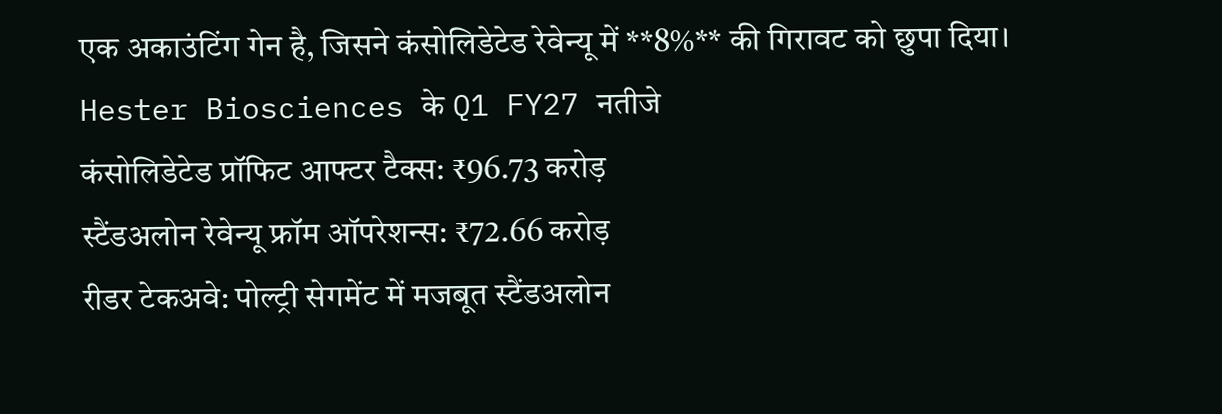एक अकाउंटिंग गेन है, जिसने कंसोलिडेटेड रेवेन्यू में **8%** की गिरावट को छुपा दिया।
Hester Biosciences के Q1 FY27 नतीजे
कंसोलिडेटेड प्रॉफिट आफ्टर टैक्स: ₹96.73 करोड़
स्टैंडअलोन रेवेन्यू फ्रॉम ऑपरेशन्स: ₹72.66 करोड़
रीडर टेकअवे: पोल्ट्री सेगमेंट में मजबूत स्टैंडअलोन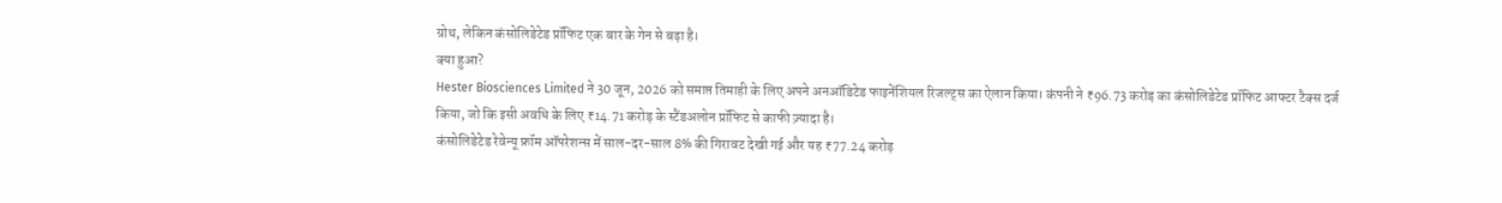ग्रोथ, लेकिन कंसोलिडेटेड प्रॉफिट एक बार के गेन से बढ़ा है।
क्या हुआ?
Hester Biosciences Limited ने 30 जून, 2026 को समाप्त तिमाही के लिए अपने अनऑडिटेड फाइनेंशियल रिजल्ट्स का ऐलान किया। कंपनी ने ₹96.73 करोड़ का कंसोलिडेटेड प्रॉफिट आफ्टर टैक्स दर्ज किया, जो कि इसी अवधि के लिए ₹14.71 करोड़ के स्टैंडअलोन प्रॉफिट से काफी ज़्यादा है।
कंसोलिडेटेड रेवेन्यू फ्रॉम ऑपरेशन्स में साल-दर-साल 8% की गिरावट देखी गई और यह ₹77.24 करोड़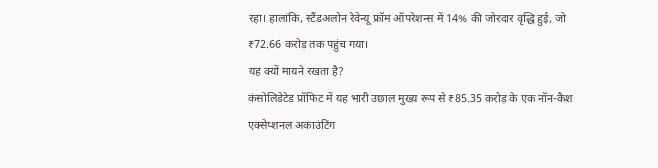रहा। हालांकि, स्टैंडअलोन रेवेन्यू फ्रॉम ऑपरेशन्स में 14% की जोरदार वृद्धि हुई, जो ₹72.66 करोड़ तक पहुंच गया।
यह क्यों मायने रखता है?
कंसोलिडेटेड प्रॉफिट में यह भारी उछाल मुख्य रूप से ₹85.35 करोड़ के एक नॉन-कैश एक्सेप्शनल अकाउंटिंग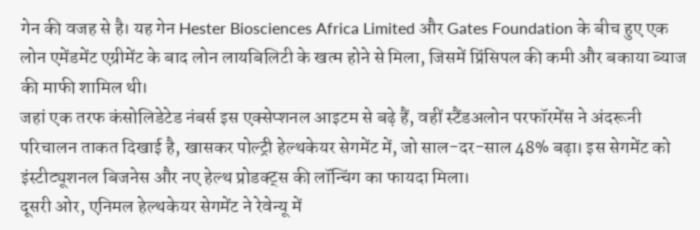गेन की वजह से है। यह गेन Hester Biosciences Africa Limited और Gates Foundation के बीच हुए एक लोन एमेंडमेंट एग्रीमेंट के बाद लोन लायबिलिटी के खत्म होने से मिला, जिसमें प्रिंसिपल की कमी और बकाया ब्याज की माफी शामिल थी।
जहां एक तरफ कंसोलिडेटेड नंबर्स इस एक्सेप्शनल आइटम से बढ़े हैं, वहीं स्टैंडअलोन परफॉरमेंस ने अंदरूनी परिचालन ताकत दिखाई है, खासकर पोल्ट्री हेल्थकेयर सेगमेंट में, जो साल-दर-साल 48% बढ़ा। इस सेगमेंट को इंस्टीट्यूशनल बिजनेस और नए हेल्थ प्रोडक्ट्स की लॉन्चिंग का फायदा मिला।
दूसरी ओर, एनिमल हेल्थकेयर सेगमेंट ने रेवेन्यू में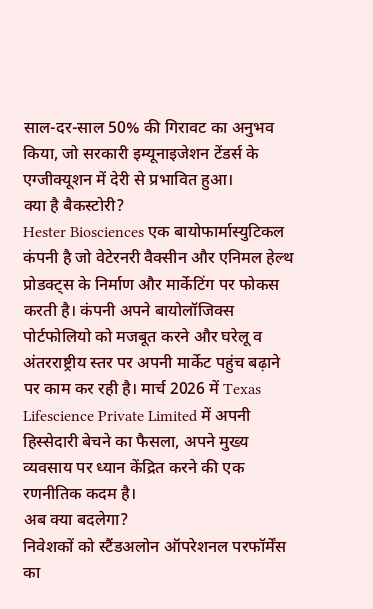साल-दर-साल 50% की गिरावट का अनुभव किया, जो सरकारी इम्यूनाइजेशन टेंडर्स के एग्जीक्यूशन में देरी से प्रभावित हुआ।
क्या है बैकस्टोरी?
Hester Biosciences एक बायोफार्मास्युटिकल कंपनी है जो वेटेरनरी वैक्सीन और एनिमल हेल्थ प्रोडक्ट्स के निर्माण और मार्केटिंग पर फोकस करती है। कंपनी अपने बायोलॉजिक्स पोर्टफोलियो को मजबूत करने और घरेलू व अंतरराष्ट्रीय स्तर पर अपनी मार्केट पहुंच बढ़ाने पर काम कर रही है। मार्च 2026 में Texas Lifescience Private Limited में अपनी हिस्सेदारी बेचने का फैसला, अपने मुख्य व्यवसाय पर ध्यान केंद्रित करने की एक रणनीतिक कदम है।
अब क्या बदलेगा?
निवेशकों को स्टैंडअलोन ऑपरेशनल परफॉर्मेंस का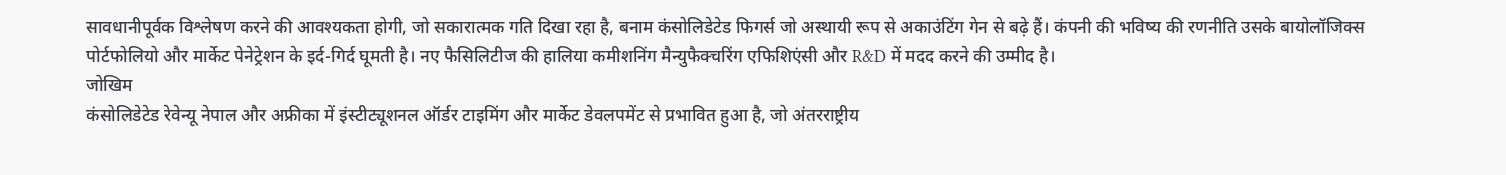सावधानीपूर्वक विश्लेषण करने की आवश्यकता होगी, जो सकारात्मक गति दिखा रहा है, बनाम कंसोलिडेटेड फिगर्स जो अस्थायी रूप से अकाउंटिंग गेन से बढ़े हैं। कंपनी की भविष्य की रणनीति उसके बायोलॉजिक्स पोर्टफोलियो और मार्केट पेनेट्रेशन के इर्द-गिर्द घूमती है। नए फैसिलिटीज की हालिया कमीशनिंग मैन्युफैक्चरिंग एफिशिएंसी और R&D में मदद करने की उम्मीद है।
जोखिम
कंसोलिडेटेड रेवेन्यू नेपाल और अफ्रीका में इंस्टीट्यूशनल ऑर्डर टाइमिंग और मार्केट डेवलपमेंट से प्रभावित हुआ है, जो अंतरराष्ट्रीय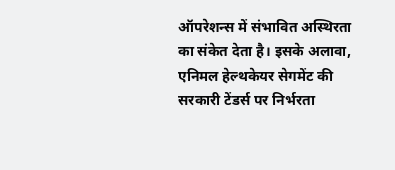ऑपरेशन्स में संभावित अस्थिरता का संकेत देता है। इसके अलावा, एनिमल हेल्थकेयर सेगमेंट की सरकारी टेंडर्स पर निर्भरता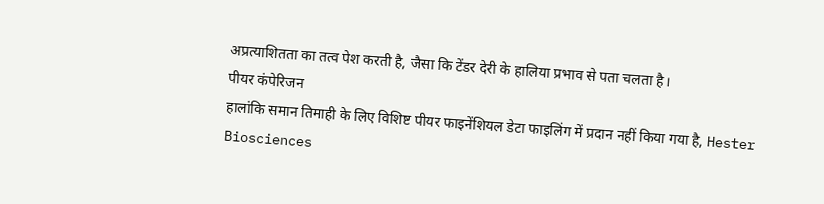अप्रत्याशितता का तत्व पेश करती है, जैसा कि टेंडर देरी के हालिया प्रभाव से पता चलता है।
पीयर कंपेरिजन
हालांकि समान तिमाही के लिए विशिष्ट पीयर फाइनेंशियल डेटा फाइलिंग में प्रदान नहीं किया गया है, Hester Biosciences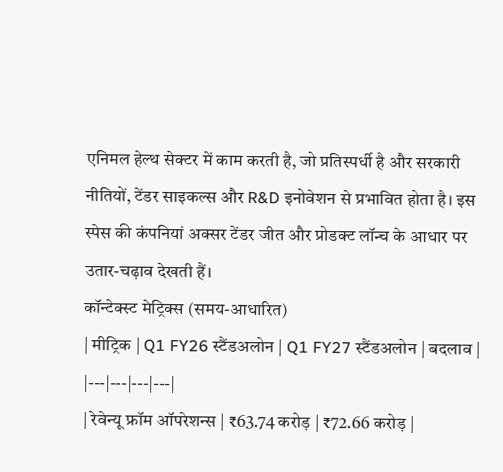एनिमल हेल्थ सेक्टर में काम करती है, जो प्रतिस्पर्धी है और सरकारी नीतियों, टेंडर साइकल्स और R&D इनोवेशन से प्रभावित होता है। इस स्पेस की कंपनियां अक्सर टेंडर जीत और प्रोडक्ट लॉन्च के आधार पर उतार-चढ़ाव देखती हैं।
कॉन्टेक्स्ट मेट्रिक्स (समय-आधारित)
| मीट्रिक | Q1 FY26 स्टैंडअलोन | Q1 FY27 स्टैंडअलोन | बदलाव |
|---|---|---|---|
| रेवेन्यू फ्रॉम ऑपरेशन्स | ₹63.74 करोड़ | ₹72.66 करोड़ |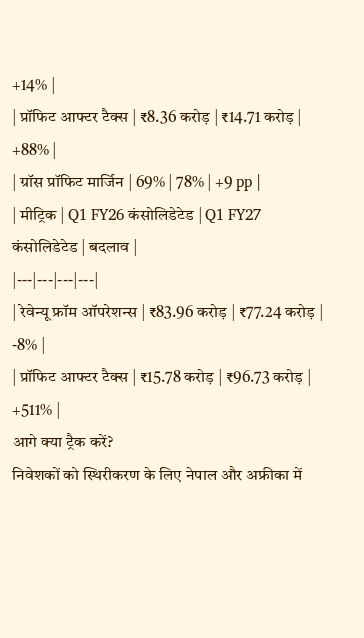+14% |
| प्रॉफिट आफ्टर टैक्स | ₹8.36 करोड़ | ₹14.71 करोड़ | +88% |
| ग्रॉस प्रॉफिट मार्जिन | 69% | 78% | +9 pp |
| मीट्रिक | Q1 FY26 कंसोलिडेटेड | Q1 FY27 कंसोलिडेटेड | बदलाव |
|---|---|---|---|
| रेवेन्यू फ्रॉम ऑपरेशन्स | ₹83.96 करोड़ | ₹77.24 करोड़ | -8% |
| प्रॉफिट आफ्टर टैक्स | ₹15.78 करोड़ | ₹96.73 करोड़ | +511% |
आगे क्या ट्रैक करें?
निवेशकों को स्थिरीकरण के लिए नेपाल और अफ्रीका में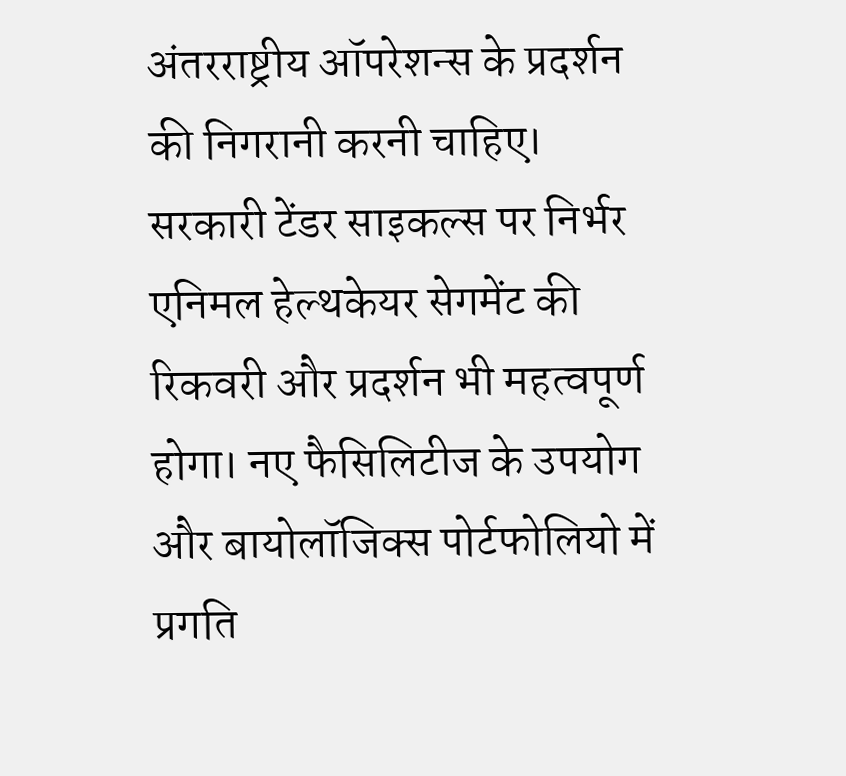अंतरराष्ट्रीय ऑपरेशन्स के प्रदर्शन की निगरानी करनी चाहिए। सरकारी टेंडर साइकल्स पर निर्भर एनिमल हेल्थकेयर सेगमेंट की रिकवरी और प्रदर्शन भी महत्वपूर्ण होगा। नए फैसिलिटीज के उपयोग और बायोलॉजिक्स पोर्टफोलियो में प्रगति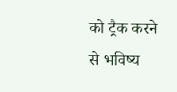को ट्रैक करने से भविष्य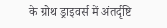के ग्रोथ ड्राइवर्स में अंतर्दृष्टि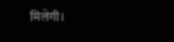मिलेगी।